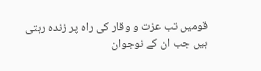قومیں تب عزت و وقار کی راہ پر زندہ رہتی ہیں جب ان کے نوجوان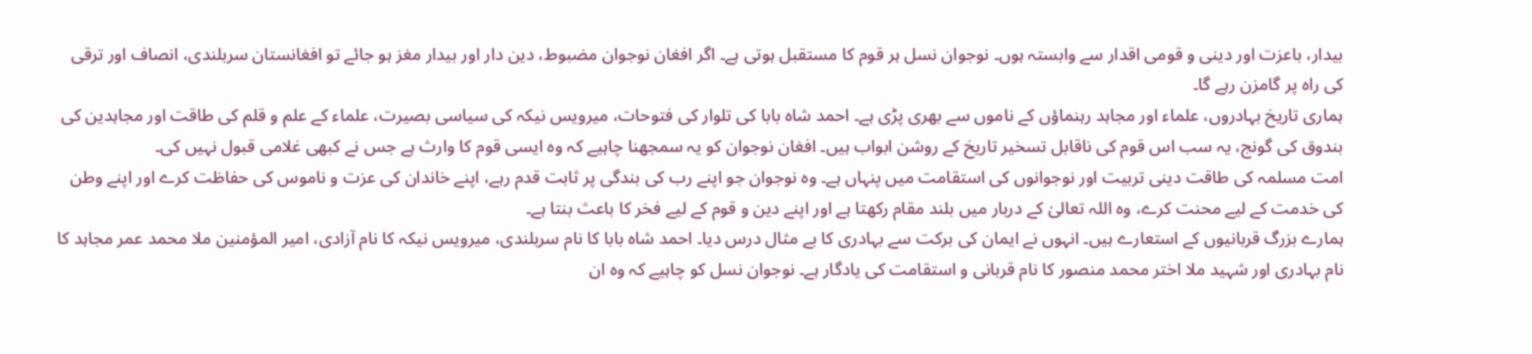بیدار، باعزت اور دینی و قومی اقدار سے وابستہ ہوں۔ نوجوان نسل ہر قوم کا مستقبل ہوتی ہے۔ اگر افغان نوجوان مضبوط، دین دار اور بیدار مغز ہو جائے تو افغانستان سربلندی، انصاف اور ترقی کی راہ پر گامزن رہے گا۔
ہماری تاریخ بہادروں، علماء اور مجاہد رہنماؤں کے ناموں سے بھری پڑی ہے۔ احمد شاہ بابا کی تلوار کی فتوحات، میرویس نیکہ کی سیاسی بصیرت، علماء کے علم و قلم کی طاقت اور مجاہدین کی بندوق کی گونج، یہ سب اس قوم کی ناقابل تسخیر تاریخ کے روشن ابواب ہیں۔ افغان نوجوان کو یہ سمجھنا چاہیے کہ وہ ایسی قوم کا وارث ہے جس نے کبھی غلامی قبول نہیں کی۔
امت مسلمہ کی طاقت دینی تربیت اور نوجوانوں کی استقامت میں پنہاں ہے۔ وہ نوجوان جو اپنے رب کی بندگی پر ثابت قدم رہے، اپنے خاندان کی عزت و ناموس کی حفاظت کرے اور اپنے وطن کی خدمت کے لیے محنت کرے، وہ اللہ تعالیٰ کے دربار میں بلند مقام رکھتا ہے اور اپنے دین و قوم کے لیے فخر کا باعث بنتا ہے۔
ہمارے بزرگ قربانیوں کے استعارے ہیں۔ انہوں نے ایمان کی برکت سے بہادری کا بے مثال درس دیا۔ احمد شاہ بابا کا نام سربلندی، میرویس نیکہ کا نام آزادی، امیر المؤمنین ملا محمد عمر مجاہد کا نام بہادری اور شہید ملا اختر محمد منصور کا نام قربانی و استقامت کی یادگار ہے۔ نوجوان نسل کو چاہیے کہ وہ ان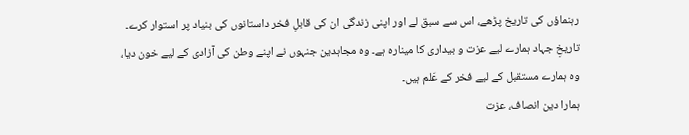رہنماؤں کی تاریخ پڑھے، اس سے سبق لے اور اپنی زندگی ان کی قابلِ فخر داستانوں کی بنیاد پر استوار کرے۔
تاریخِ جہاد ہمارے لیے عزت و بیداری کا مینارہ ہے۔ وہ مجاہدین جنہوں نے اپنے وطن کی آزادی کے لیے خون دیا، وہ ہمارے مستقبل کے لیے فخر کے عَلم ہیں۔
ہمارا دین انصاف، عزت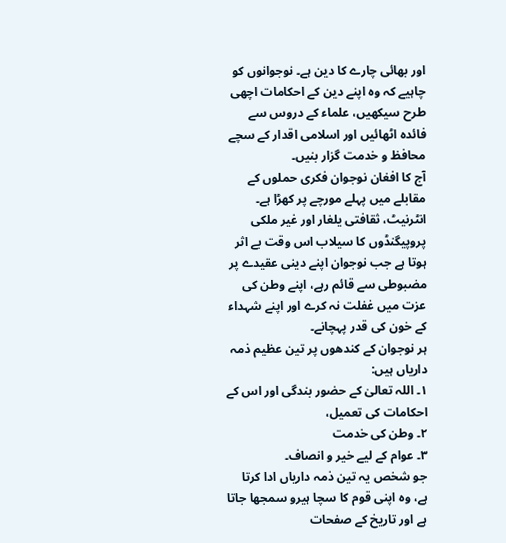اور بھائی چارے کا دین ہے۔ نوجوانوں کو چاہیے کہ وہ اپنے دین کے احکامات اچھی طرح سیکھیں، علماء کے دروس سے فائدہ اٹھائیں اور اسلامی اقدار کے سچے محافظ و خدمت گزار بنیں۔
آج کا افغان نوجوان فکری حملوں کے مقابلے میں پہلے مورچے پر کھڑا ہے۔ انٹرنیٹ، ثقافتی یلغار اور غیر ملکی پروپیگنڈوں کا سیلاب اس وقت بے اثر ہوتا ہے جب نوجوان اپنے دینی عقیدے پر مضبوطی سے قائم رہے، اپنے وطن کی عزت میں غفلت نہ کرے اور اپنے شہداء کے خون کی قدر پہچانے۔
ہر نوجوان کے کندھوں پر تین عظیم ذمہ داریاں ہیں:
۱۔ اللہ تعالیٰ کے حضور بندگی اور اس کے احکامات کی تعمیل،
۲۔ وطن کی خدمت
۳۔ عوام کے لیے خیر و انصاف۔
جو شخص یہ تین ذمہ داریاں ادا کرتا ہے، وہ اپنی قوم کا سچا ہیرو سمجھا جاتا ہے اور تاریخ کے صفحات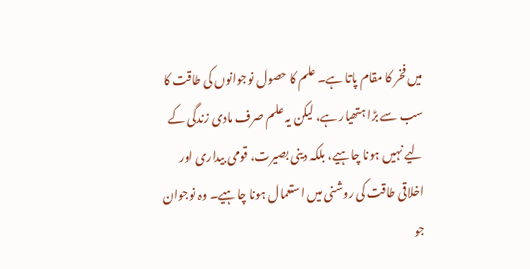میں فخر کا مقام پاتا ہے۔ علم کا حصول نوجوانوں کی طاقت کا سب سے بڑا ہتھیار ہے، لیکن یہ علم صرف مادی زندگی کے لیے نہیں ہونا چاہیے، بلکہ دینی بصیرت، قومی بیداری اور اخلاقی طاقت کی روشنی میں استعمال ہونا چاہیے۔ وہ نوجوان جو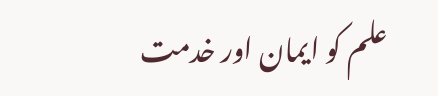علم کو ایمان اور خدمت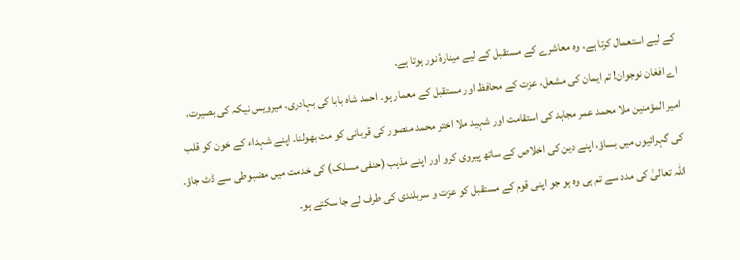کے لیے استعمال کرتا ہے، وہ معاشرے کے مستقبل کے لیے مینارۂ نور ہوتا ہے۔
اے افغان نوجوان! تم ایمان کی مشعل، عزت کے محافظ اور مستقبل کے معمار ہو۔ احمد شاہ بابا کی بہادری، میرویس نیکہ کی بصیرت، امیر المؤمنین ملا محمد عمر مجاہد کی استقامت اور شہید ملا اختر محمد منصور کی قربانی کو مت بھولنا۔ اپنے شہداء کے خون کو قلب کی گہرائیوں میں بساؤ، اپنے دین کی اخلاص کے ساتھ پیروی کرو اور اپنے مذہب (حنفی مسلک) کی خدمت میں مضبوطی سے ڈٹ جاؤ۔ اللہ تعالیٰ کی مدد سے تم ہی وہ ہو جو اپنی قوم کے مستقبل کو عزت و سربلندی کی طرف لے جا سکتے ہو۔